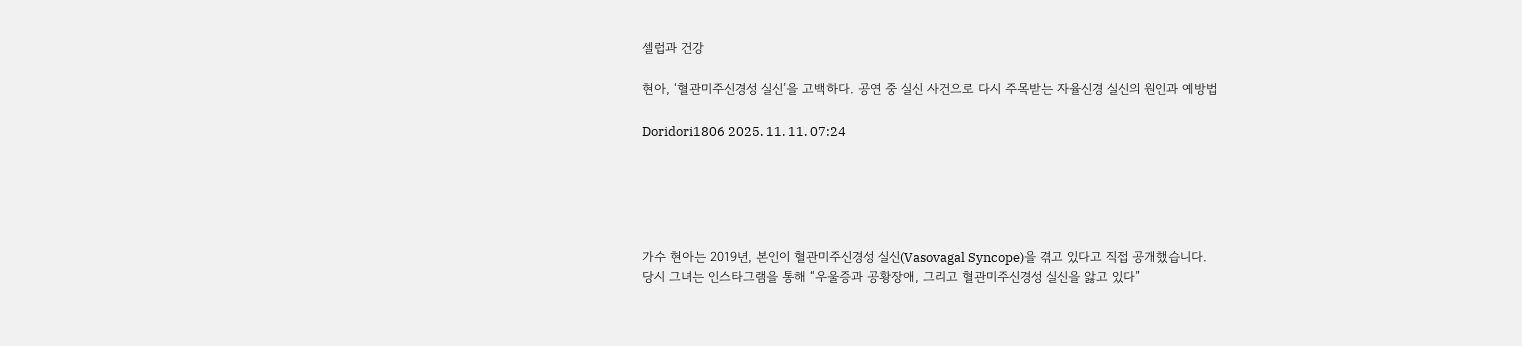셀럽과 건강

현아, ‘혈관미주신경성 실신’을 고백하다. 공연 중 실신 사건으로 다시 주목받는 자율신경 실신의 원인과 예방법

Doridori1806 2025. 11. 11. 07:24





가수 현아는 2019년, 본인이 혈관미주신경성 실신(Vasovagal Syncope)을 겪고 있다고 직접 공개했습니다.
당시 그녀는 인스타그램을 통해 “우울증과 공황장애, 그리고 혈관미주신경성 실신을 앓고 있다”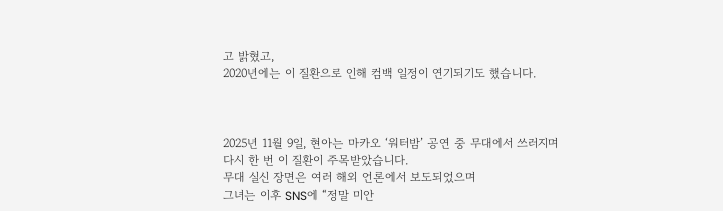고 밝혔고,
2020년에는 이 질환으로 인해 컴백 일정이 연기되기도 했습니다.



2025년 11월 9일, 현아는 마카오 ‘워터밤’ 공연 중 무대에서 쓰러지며
다시 한 번 이 질환이 주목받았습니다.
무대 실신 장면은 여러 해외 언론에서 보도되었으며
그녀는 이후 SNS에 “정말 미안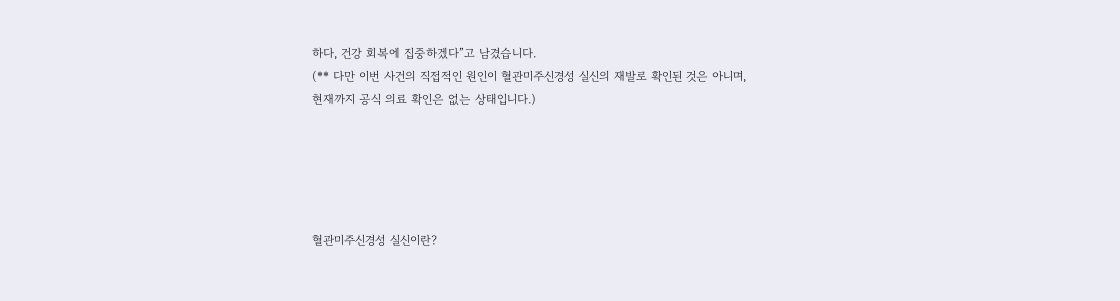하다, 건강 회복에 집중하겠다”고 남겼습니다.
(** 다만 이번 사건의 직접적인 원인이 혈관미주신경성 실신의 재발로 확인된 것은 아니며,
현재까지 공식 의료 확인은 없는 상태입니다.)





혈관미주신경성 실신이란?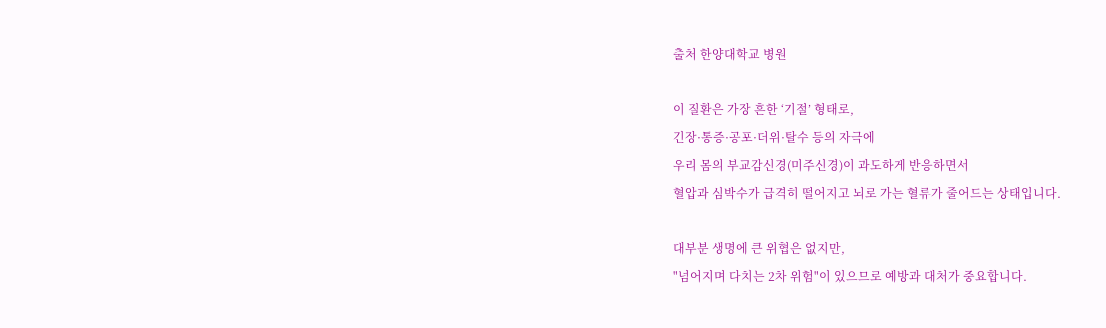출처 한양대학교 병원

이 질환은 가장 흔한 ‘기절’ 형태로,
긴장·통증·공포·더위·탈수 등의 자극에
우리 몸의 부교감신경(미주신경)이 과도하게 반응하면서
혈압과 심박수가 급격히 떨어지고 뇌로 가는 혈류가 줄어드는 상태입니다.

대부분 생명에 큰 위협은 없지만,
"넘어지며 다치는 2차 위험"이 있으므로 예방과 대처가 중요합니다.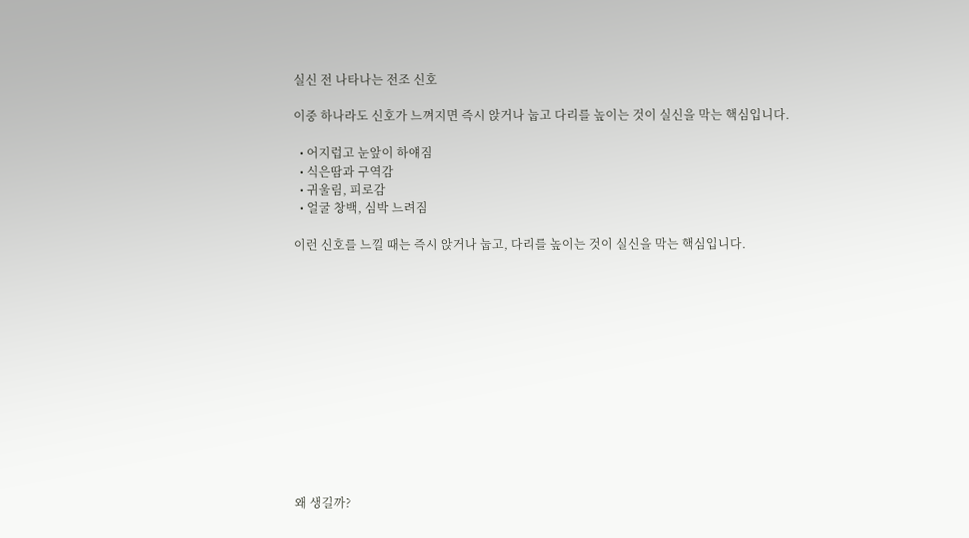실신 전 나타나는 전조 신호

이중 하나라도 신호가 느껴지면 즉시 앉거나 눕고 다리를 높이는 것이 실신을 막는 핵심입니다.

  • 어지럽고 눈앞이 하얘짐
  • 식은땀과 구역감
  • 귀울림, 피로감
  • 얼굴 창백, 심박 느려짐

이런 신호를 느낄 때는 즉시 앉거나 눕고, 다리를 높이는 것이 실신을 막는 핵심입니다.













왜 생길까?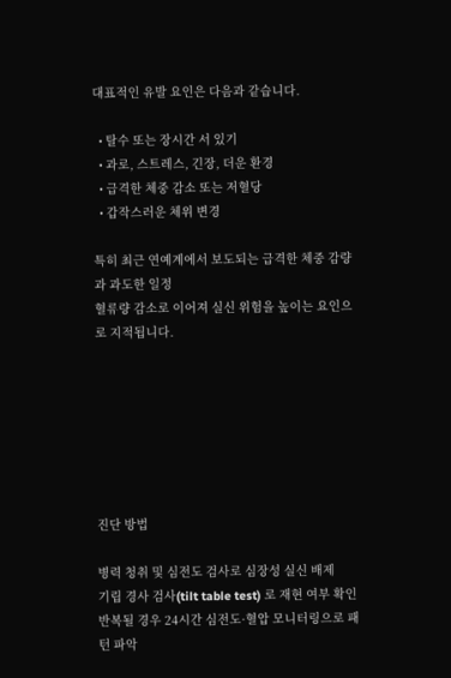대표적인 유발 요인은 다음과 같습니다.

  • 탈수 또는 장시간 서 있기
  • 과로, 스트레스, 긴장, 더운 환경
  • 급격한 체중 감소 또는 저혈당
  • 갑작스러운 체위 변경

특히 최근 연예계에서 보도되는 급격한 체중 감량과 과도한 일정
혈류량 감소로 이어져 실신 위험을 높이는 요인으로 지적됩니다.







진단 방법

병력 청취 및 심전도 검사로 심장성 실신 배제
기립 경사 검사(tilt table test) 로 재현 여부 확인
반복될 경우 24시간 심전도·혈압 모니터링으로 패턴 파악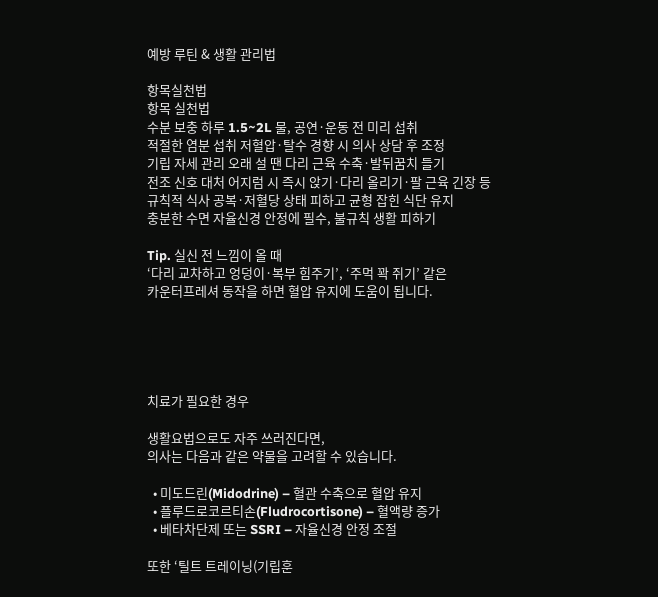예방 루틴 & 생활 관리법

항목실천법
항목 실천법
수분 보충 하루 1.5~2L 물, 공연·운동 전 미리 섭취
적절한 염분 섭취 저혈압·탈수 경향 시 의사 상담 후 조정
기립 자세 관리 오래 설 땐 다리 근육 수축·발뒤꿈치 들기
전조 신호 대처 어지럼 시 즉시 앉기·다리 올리기·팔 근육 긴장 등
규칙적 식사 공복·저혈당 상태 피하고 균형 잡힌 식단 유지
충분한 수면 자율신경 안정에 필수, 불규칙 생활 피하기

Tip. 실신 전 느낌이 올 때
‘다리 교차하고 엉덩이·복부 힘주기’, ‘주먹 꽉 쥐기’ 같은
카운터프레셔 동작을 하면 혈압 유지에 도움이 됩니다.





치료가 필요한 경우

생활요법으로도 자주 쓰러진다면,
의사는 다음과 같은 약물을 고려할 수 있습니다.

  • 미도드린(Midodrine) – 혈관 수축으로 혈압 유지
  • 플루드로코르티손(Fludrocortisone) – 혈액량 증가
  • 베타차단제 또는 SSRI – 자율신경 안정 조절

또한 ‘틸트 트레이닝(기립훈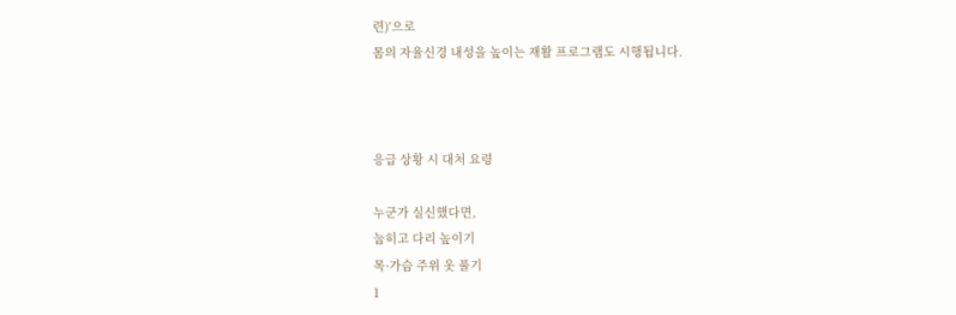련)’으로
몸의 자율신경 내성을 높이는 재활 프로그램도 시행됩니다.



응급 상황 시 대처 요령

누군가 실신했다면,
눕히고 다리 높이기
목·가슴 주위 옷 풀기
1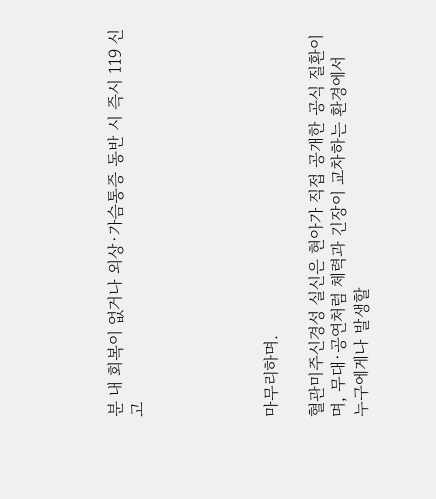분 내 회복이 없거나 외상·가슴통증 동반 시 즉시 119 신고





마무리하며.

혈관미주신경성 실신은 현아가 직접 공개한 공식 질환이며, 무대·공연처럼 체력과 긴장이 교차하는 환경에서
누구에게나 발생할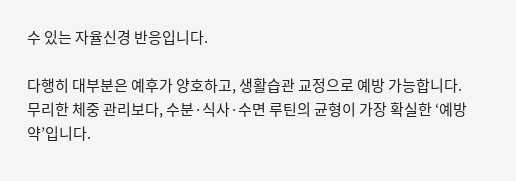수 있는 자율신경 반응입니다.

다행히 대부분은 예후가 양호하고, 생활습관 교정으로 예방 가능합니다.
무리한 체중 관리보다, 수분·식사·수면 루틴의 균형이 가장 확실한 ‘예방 약’입니다.